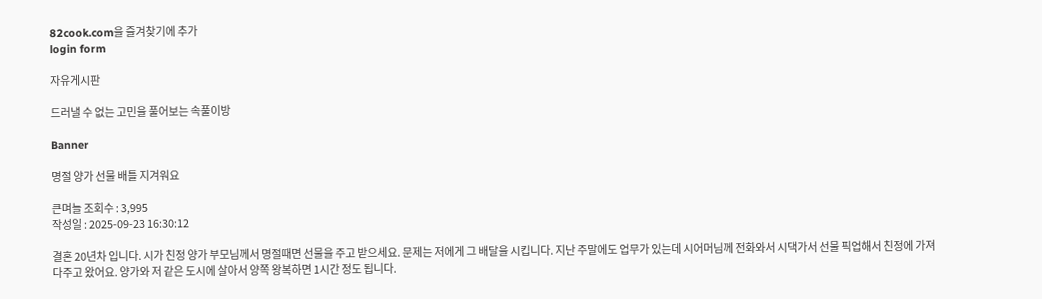82cook.com을 즐겨찾기에 추가
login form

자유게시판

드러낼 수 없는 고민을 풀어보는 속풀이방

Banner

명절 양가 선물 배틀 지겨워요

큰며늘 조회수 : 3,995
작성일 : 2025-09-23 16:30:12

결혼 20년차 입니다. 시가 친정 양가 부모님께서 명절때면 선물을 주고 받으세요. 문제는 저에게 그 배달을 시킵니다. 지난 주말에도 업무가 있는데 시어머님께 전화와서 시댁가서 선물 픽업해서 친정에 가져다주고 왔어요. 양가와 저 같은 도시에 살아서 양쪽 왕복하면 1시간 정도 됩니다.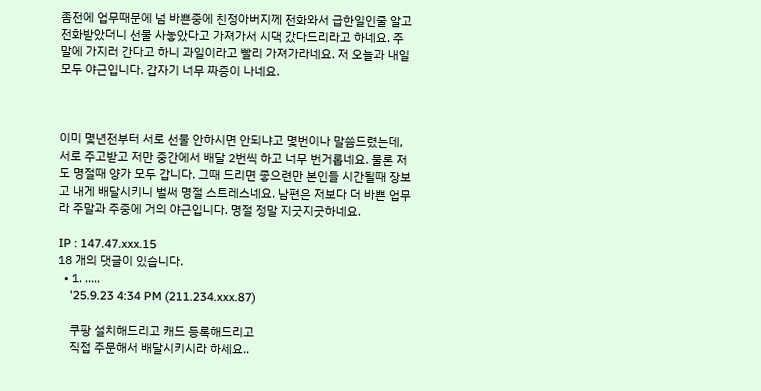좀전에 업무때문에 넘 바쁜중에 친정아버지께 전화와서 급한일인줄 알고 전화받았더니 선물 사놓았다고 가져가서 시댁 갔다드리라고 하네요. 주말에 가지러 간다고 하니 과일이라고 빨리 가져가라네요. 저 오늘과 내일 모두 야근입니다. 갑자기 너무 짜증이 나네요.



이미 몇년전부터 서로 선물 안하시면 안되냐고 몇번이나 말씀드렸는데, 서로 주고받고 저만 중간에서 배달 2번씩 하고 너무 번거롭네요. 물론 저도 명절때 양가 모두 갑니다. 그때 드리면 좋으련만 본인들 시간될때 장보고 내게 배달시키니 벌써 명절 스트레스네요. 남편은 저보다 더 바쁜 업무라 주말과 주중에 거의 야근입니다. 명절 정말 지긋지긋하네요.

IP : 147.47.xxx.15
18 개의 댓글이 있습니다.
  • 1. .....
    '25.9.23 4:34 PM (211.234.xxx.87)

    쿠팡 설치해드리고 캐드 등록해드리고
    직접 주문해서 배달시키시라 하세요..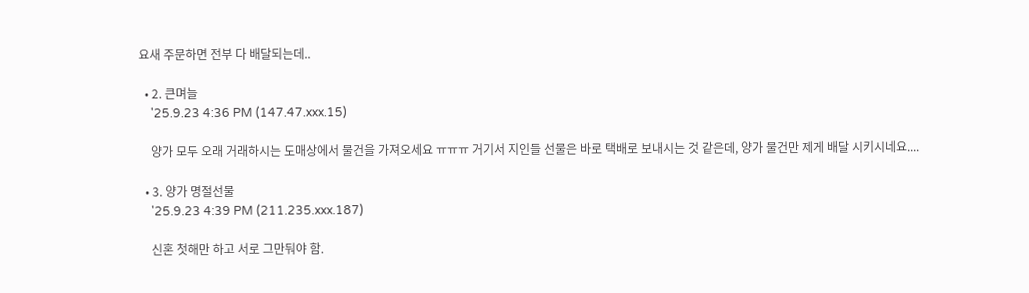요새 주문하면 전부 다 배달되는데..

  • 2. 큰며늘
    '25.9.23 4:36 PM (147.47.xxx.15)

    양가 모두 오래 거래하시는 도매상에서 물건을 가져오세요 ㅠㅠㅠ 거기서 지인들 선물은 바로 택배로 보내시는 것 같은데, 양가 물건만 제게 배달 시키시네요....

  • 3. 양가 명절선물
    '25.9.23 4:39 PM (211.235.xxx.187)

    신혼 첫해만 하고 서로 그만둬야 함.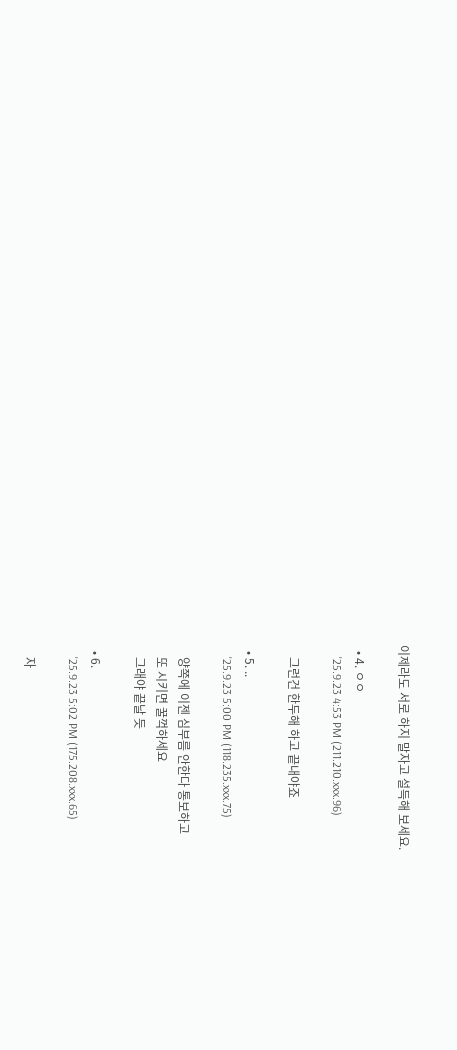이제라도 서로 하지 말자고 설득해 보세요.

  • 4. ㅇㅇ
    '25.9.23 4:53 PM (211.210.xxx.96)

    그런건 한두해 하고 끝내야죠

  • 5. ..
    '25.9.23 5:00 PM (118.235.xxx.75)

    양쪽에 이젠 심부름 안한다 통보하고
    또 시키면 꿀꺽하세요
    그래야 끝날 듯

  • 6.
    '25.9.23 5:02 PM (175.208.xxx.65)

    자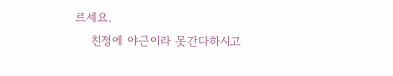르세요.
    친정에 야근이라 못간다하시고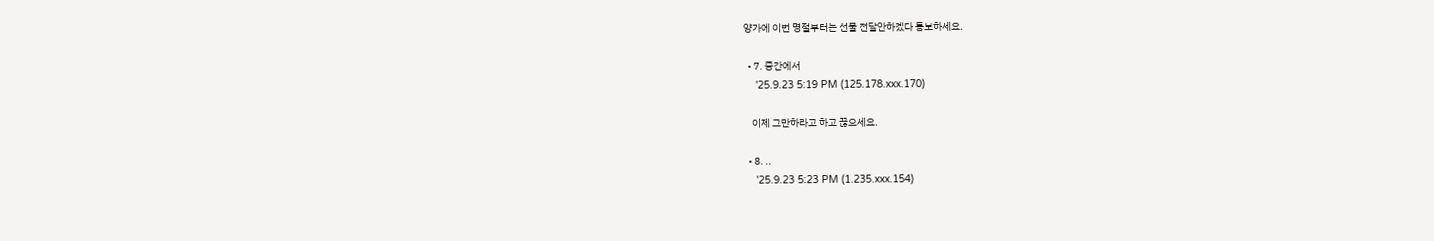양가에 이번 명절부터는 선물 전달안하겠다 통보하세요.

  • 7. 중간에서
    '25.9.23 5:19 PM (125.178.xxx.170)

    이제 그만하라고 하고 끊으세요.

  • 8. ..
    '25.9.23 5:23 PM (1.235.xxx.154)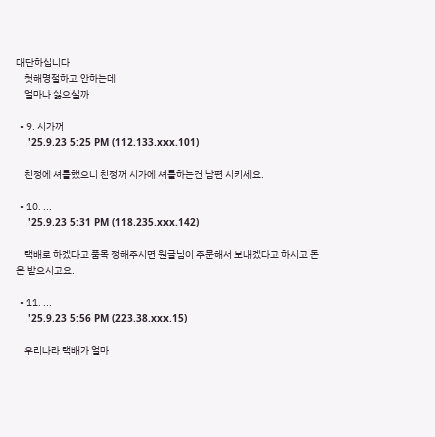대단하십니다
    첫해명절하고 안하는데
    얼마나 싫으실까

  • 9. 시가꺼
    '25.9.23 5:25 PM (112.133.xxx.101)

    친정에 셔틀했으니 친정꺼 시가에 셔틀하는건 남편 시키세요.

  • 10. ...
    '25.9.23 5:31 PM (118.235.xxx.142)

    택배로 하겠다고 품목 정해주시면 원글님이 주문해서 보내겠다고 하시고 돈은 받으시고요.

  • 11. ...
    '25.9.23 5:56 PM (223.38.xxx.15)

    우리나라 택배가 얼마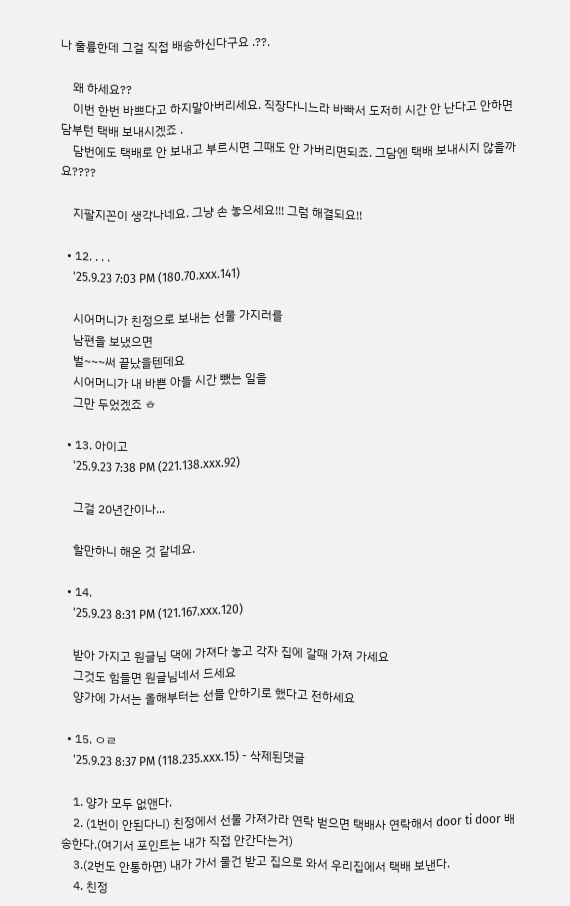나 훌륭한데 그걸 직접 배송하신다구요 .??.

    왜 하세요??
    이번 한번 바쁘다고 하지말아버리세요. 직장다니느라 바빠서 도저히 시간 안 난다고 안하면 담부턴 택배 보내시겠죠 .
    담번에도 택배로 안 보내고 부르시면 그때도 안 가버리면되죠. 그담엔 택배 보내시지 않을까요????

    지팔지꼰이 생각나네요. 그냥 손 놓으세요!!! 그럼 해결되요!!

  • 12. . . .
    '25.9.23 7:03 PM (180.70.xxx.141)

    시어머니가 친정으로 보내는 선물 가지러를
    남편을 보냈으면
    벌~~~써 끝났을텐데요
    시어머니가 내 바쁜 아들 시간 뺐는 일을
    그만 두었겠죠 ㅎ

  • 13. 아이고
    '25.9.23 7:38 PM (221.138.xxx.92)

    그걸 20년간이나...

    할만하니 해온 것 같네요.

  • 14.
    '25.9.23 8:31 PM (121.167.xxx.120)

    받아 가지고 원글님 댁에 가져다 놓고 각자 집에 갈때 가져 가세요
    그것도 힘들면 원글님네서 드세요
    양가에 가서는 올해부터는 선믈 안하기로 했다고 전하세요

  • 15. ㅇㄹ
    '25.9.23 8:37 PM (118.235.xxx.15) - 삭제된댓글

    1. 양가 모두 없앤다.
    2. (1번이 안된다니) 친정에서 선물 가져가라 연락 벋으면 택배사 연락해서 door ti door 배송한다.(여기서 포인트는 내가 직접 안간다는거)
    3.(2번도 안통하면) 내가 가서 물건 받고 집으로 와서 우리집에서 택배 보낸다.
    4. 친정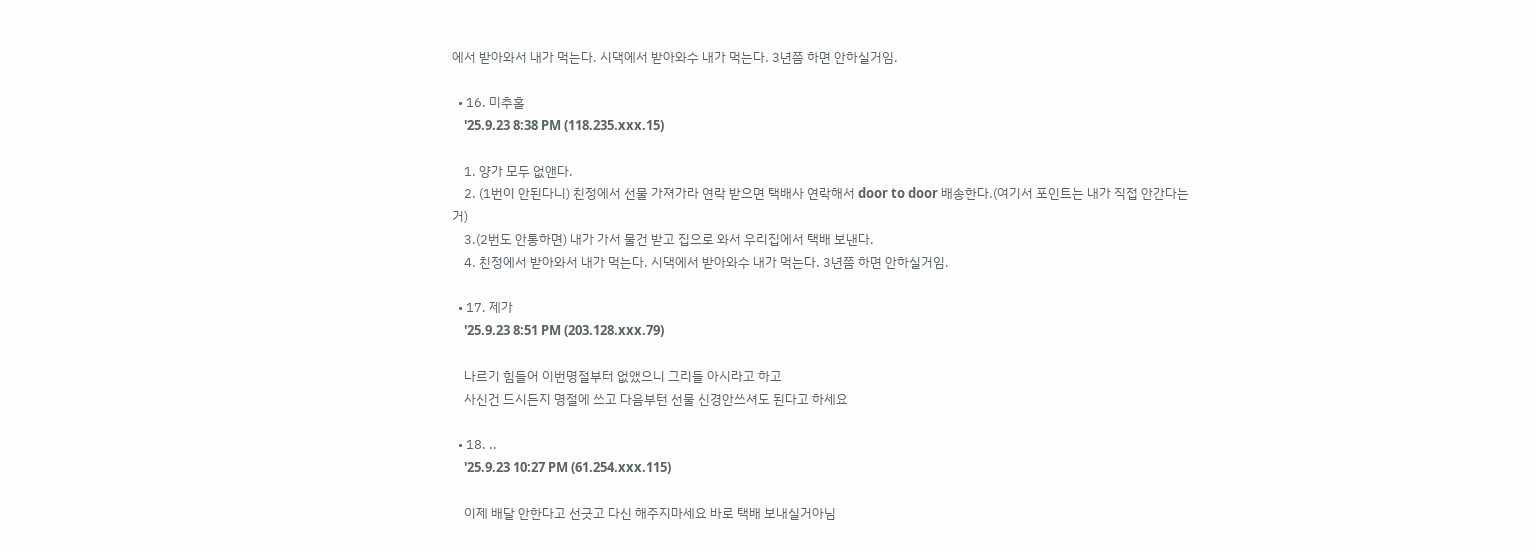에서 받아와서 내가 먹는다. 시댁에서 받아와수 내가 먹는다. 3년쯤 하면 안하실거임.

  • 16. 미추홀
    '25.9.23 8:38 PM (118.235.xxx.15)

    1. 양가 모두 없앤다.
    2. (1번이 안된다니) 친정에서 선물 가져가라 연락 받으면 택배사 연락해서 door to door 배송한다.(여기서 포인트는 내가 직접 안간다는거)
    3.(2번도 안통하면) 내가 가서 물건 받고 집으로 와서 우리집에서 택배 보낸다.
    4. 친정에서 받아와서 내가 먹는다. 시댁에서 받아와수 내가 먹는다. 3년쯤 하면 안하실거임.

  • 17. 제가
    '25.9.23 8:51 PM (203.128.xxx.79)

    나르기 힘들어 이번명절부터 없앴으니 그리들 아시라고 하고
    사신건 드시든지 명절에 쓰고 다음부턴 선물 신경안쓰셔도 된다고 하세요

  • 18. ..
    '25.9.23 10:27 PM (61.254.xxx.115)

    이제 배달 안한다고 선긋고 다신 해주지마세요 바로 택배 보내실거아님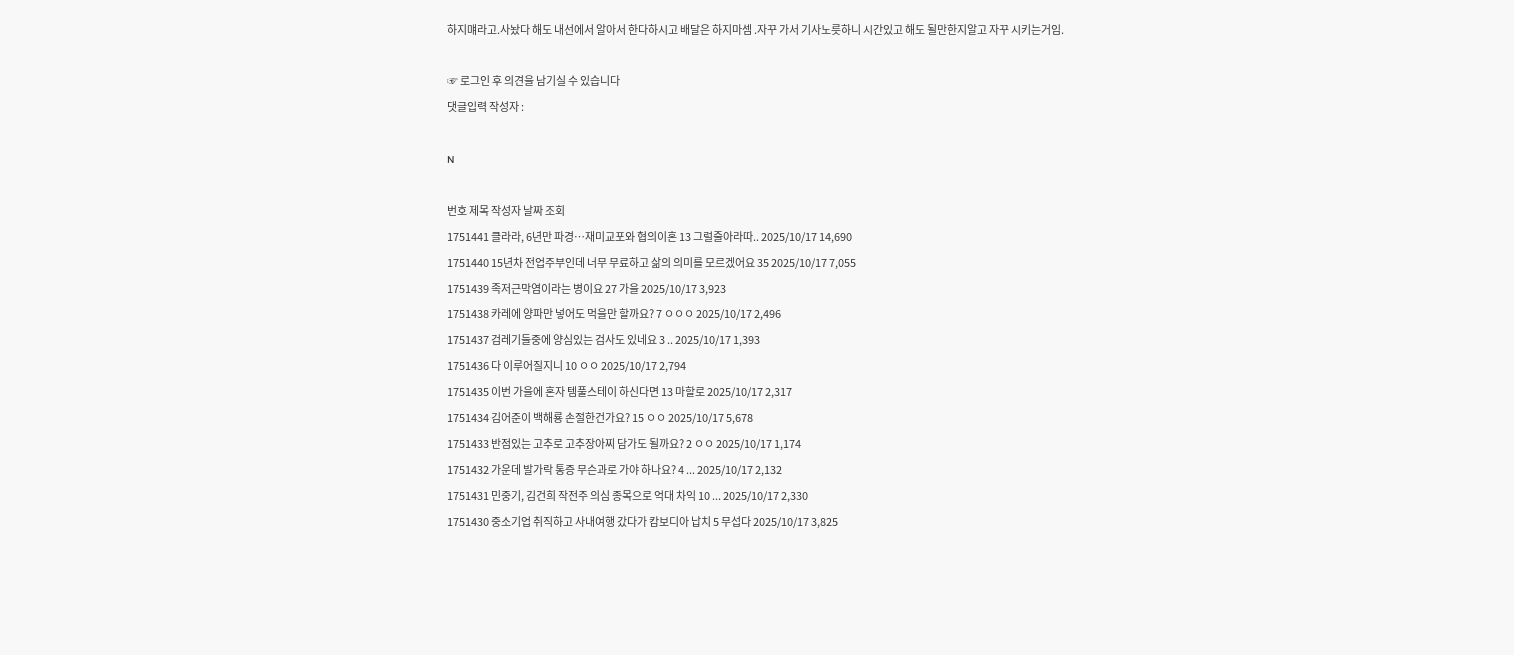하지먜라고.사놨다 해도 내선에서 알아서 한다하시고 배달은 하지마셈 .자꾸 가서 기사노릇하니 시간있고 해도 될만한지알고 자꾸 시키는거임.

☞ 로그인 후 의견을 남기실 수 있습니다
댓글입력 작성자 :

N

번호 제목 작성자 날짜 조회
1751441 클라라, 6년만 파경…재미교포와 협의이혼 13 그럴줄아라따.. 2025/10/17 14,690
1751440 15년차 전업주부인데 너무 무료하고 삶의 의미를 모르겠어요 35 2025/10/17 7,055
1751439 족저근막염이라는 병이요 27 가을 2025/10/17 3,923
1751438 카레에 양파만 넣어도 먹을만 할까요? 7 ㅇㅇㅇ 2025/10/17 2,496
1751437 검레기들중에 양심있는 검사도 있네요 3 .. 2025/10/17 1,393
1751436 다 이루어질지니 10 ㅇㅇ 2025/10/17 2,794
1751435 이번 가을에 혼자 템풀스테이 하신다면 13 마할로 2025/10/17 2,317
1751434 김어준이 백해룡 손절한건가요? 15 ㅇㅇ 2025/10/17 5,678
1751433 반점있는 고추로 고추장아찌 담가도 될까요? 2 ㅇㅇ 2025/10/17 1,174
1751432 가운데 발가락 통증 무슨과로 가야 하나요? 4 ... 2025/10/17 2,132
1751431 민중기, 김건희 작전주 의심 종목으로 억대 차익 10 ... 2025/10/17 2,330
1751430 중소기업 취직하고 사내여행 갔다가 캄보디아 납치 5 무섭다 2025/10/17 3,825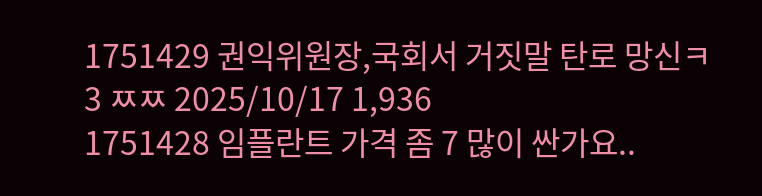1751429 권익위원장,국회서 거짓말 탄로 망신ㅋ 3 ㅉㅉ 2025/10/17 1,936
1751428 임플란트 가격 좀 7 많이 싼가요..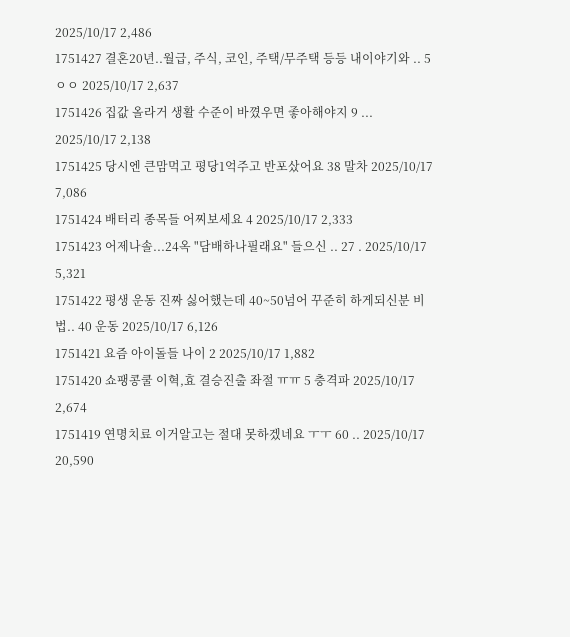2025/10/17 2,486
1751427 결혼20년..월급, 주식, 코인, 주택/무주택 등등 내이야기와 .. 5 ㅇㅇ 2025/10/17 2,637
1751426 집값 올라거 생활 수준이 바꼈우면 좋아해야지 9 ... 2025/10/17 2,138
1751425 당시엔 큰맘먹고 평당1억주고 반포샀어요 38 말차 2025/10/17 7,086
1751424 배터리 종목들 어찌보세요 4 2025/10/17 2,333
1751423 어제나솔...24옥 "담배하나필래요" 들으신 .. 27 . 2025/10/17 5,321
1751422 평생 운동 진짜 싫어했는데 40~50넘어 꾸준히 하게되신분 비법.. 40 운동 2025/10/17 6,126
1751421 요즘 아이돌들 나이 2 2025/10/17 1,882
1751420 쇼팽콩쿨 이혁,효 결승진출 좌절 ㅠㅠ 5 충격파 2025/10/17 2,674
1751419 연명치료 이거알고는 절대 못하겠네요 ㅜㅜ 60 .. 2025/10/17 20,590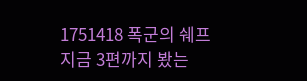1751418 폭군의 쉐프 지금 3편까지 봤는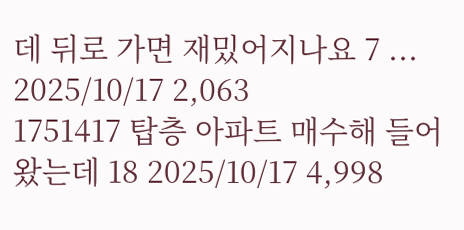데 뒤로 가면 재밌어지나요 7 ... 2025/10/17 2,063
1751417 탑층 아파트 매수해 들어왔는데 18 2025/10/17 4,998